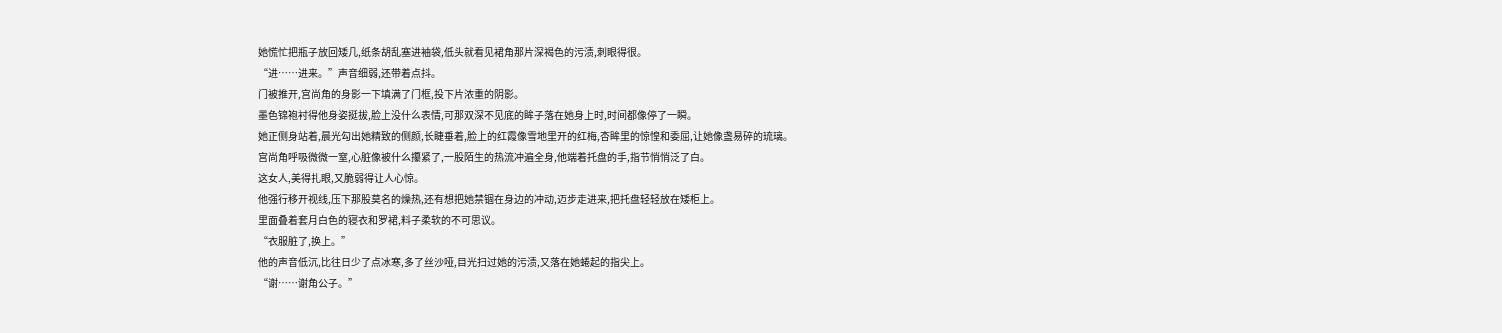她慌忙把瓶子放回矮几,纸条胡乱塞进袖袋,低头就看见裙角那片深褐色的污渍,刺眼得很。
“进……进来。”声音细弱,还带着点抖。
门被推开,宫尚角的身影一下填满了门框,投下片浓重的阴影。
墨色锦袍衬得他身姿挺拔,脸上没什么表情,可那双深不见底的眸子落在她身上时,时间都像停了一瞬。
她正侧身站着,晨光勾出她精致的侧颜,长睫垂着,脸上的红霞像雪地里开的红梅,杏眸里的惊惶和委屈,让她像盏易碎的琉璃。
宫尚角呼吸微微一窒,心脏像被什么攥紧了,一股陌生的热流冲遍全身,他端着托盘的手,指节悄悄泛了白。
这女人,美得扎眼,又脆弱得让人心惊。
他强行移开视线,压下那股莫名的燥热,还有想把她禁锢在身边的冲动,迈步走进来,把托盘轻轻放在矮柜上。
里面叠着套月白色的寝衣和罗裙,料子柔软的不可思议。
“衣服脏了,换上。”
他的声音低沉,比往日少了点冰寒,多了丝沙哑,目光扫过她的污渍,又落在她蜷起的指尖上。
“谢……谢角公子。”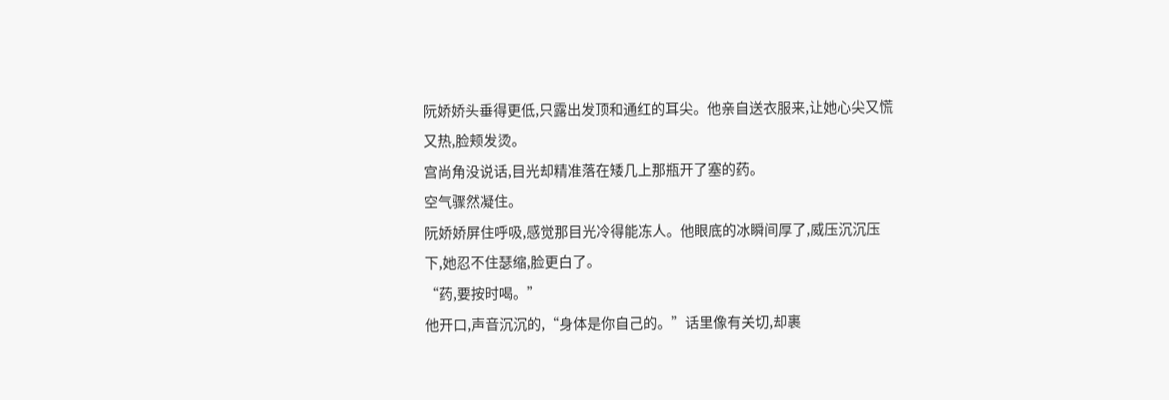阮娇娇头垂得更低,只露出发顶和通红的耳尖。他亲自送衣服来,让她心尖又慌又热,脸颊发烫。
宫尚角没说话,目光却精准落在矮几上那瓶开了塞的药。
空气骤然凝住。
阮娇娇屏住呼吸,感觉那目光冷得能冻人。他眼底的冰瞬间厚了,威压沉沉压下,她忍不住瑟缩,脸更白了。
“药,要按时喝。”
他开口,声音沉沉的,“身体是你自己的。”话里像有关切,却裹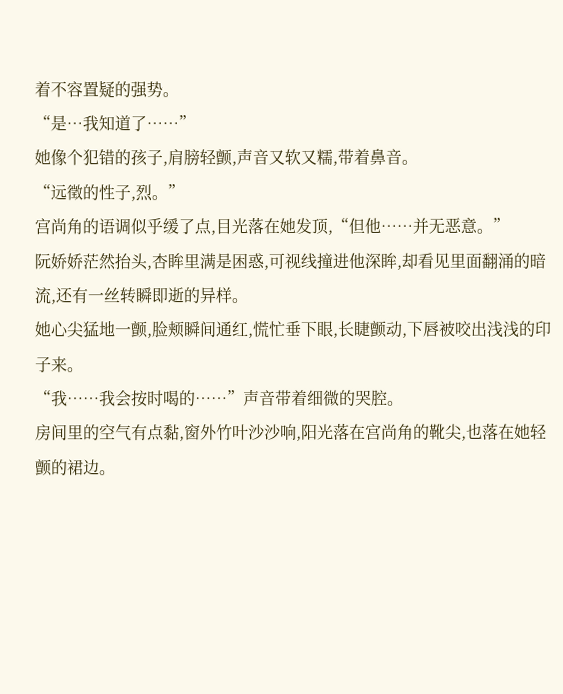着不容置疑的强势。
“是…我知道了……”
她像个犯错的孩子,肩膀轻颤,声音又软又糯,带着鼻音。
“远徵的性子,烈。”
宫尚角的语调似乎缓了点,目光落在她发顶,“但他……并无恶意。”
阮娇娇茫然抬头,杏眸里满是困惑,可视线撞进他深眸,却看见里面翻涌的暗流,还有一丝转瞬即逝的异样。
她心尖猛地一颤,脸颊瞬间通红,慌忙垂下眼,长睫颤动,下唇被咬出浅浅的印子来。
“我……我会按时喝的……”声音带着细微的哭腔。
房间里的空气有点黏,窗外竹叶沙沙响,阳光落在宫尚角的靴尖,也落在她轻颤的裙边。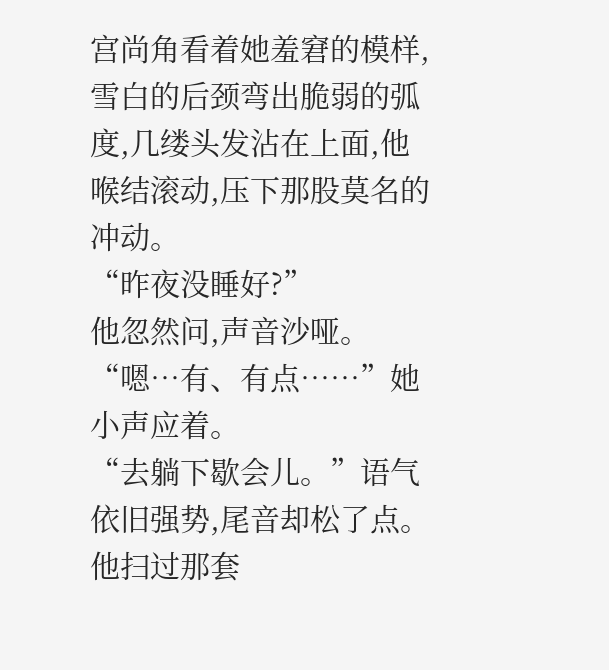宫尚角看着她羞窘的模样,雪白的后颈弯出脆弱的弧度,几缕头发沾在上面,他喉结滚动,压下那股莫名的冲动。
“昨夜没睡好?”
他忽然问,声音沙哑。
“嗯…有、有点……”她小声应着。
“去躺下歇会儿。”语气依旧强势,尾音却松了点。
他扫过那套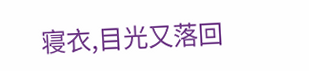寝衣,目光又落回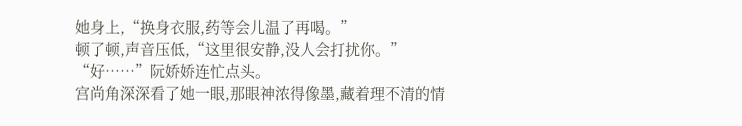她身上,“换身衣服,药等会儿温了再喝。”
顿了顿,声音压低,“这里很安静,没人会打扰你。”
“好……”阮娇娇连忙点头。
宫尚角深深看了她一眼,那眼神浓得像墨,藏着理不清的情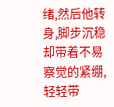绪,然后他转身,脚步沉稳却带着不易察觉的紧绷,轻轻带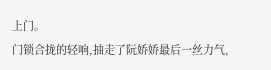上门。
门锁合拢的轻响,抽走了阮娇娇最后一丝力气,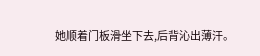她顺着门板滑坐下去,后背沁出薄汗。